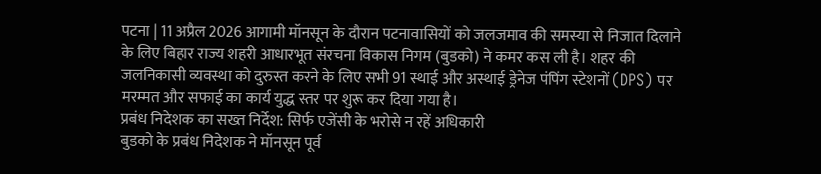पटना | 11 अप्रैल 2026 आगामी मॉनसून के दौरान पटनावासियों को जलजमाव की समस्या से निजात दिलाने के लिए बिहार राज्य शहरी आधारभूत संरचना विकास निगम (बुडको) ने कमर कस ली है। शहर की जलनिकासी व्यवस्था को दुरुस्त करने के लिए सभी 91 स्थाई और अस्थाई ड्रेनेज पंपिंग स्टेशनों (DPS) पर मरम्मत और सफाई का कार्य युद्ध स्तर पर शुरू कर दिया गया है।
प्रबंध निदेशक का सख्त निर्देश: सिर्फ एजेंसी के भरोसे न रहें अधिकारी
बुडको के प्रबंध निदेशक ने मॉनसून पूर्व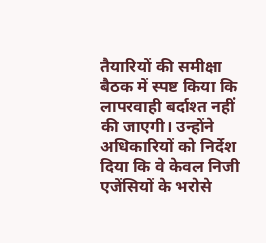तैयारियों की समीक्षा बैठक में स्पष्ट किया कि लापरवाही बर्दाश्त नहीं की जाएगी। उन्होंने अधिकारियों को निर्देश दिया कि वे केवल निजी एजेंसियों के भरोसे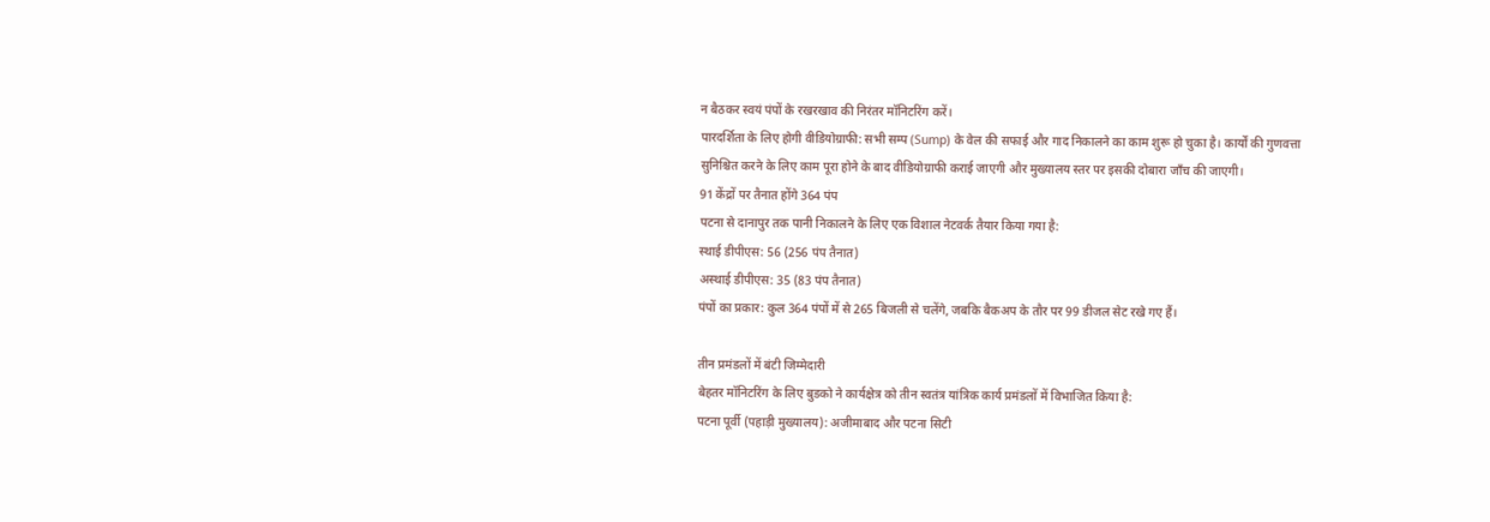न बैठकर स्वयं पंपों के रखरखाव की निरंतर मॉनिटरिंग करें।
पारदर्शिता के लिए होगी वीडियोग्राफी: सभी सम्प (Sump) के वेल की सफाई और गाद निकालने का काम शुरू हो चुका है। कार्यों की गुणवत्ता सुनिश्चित करने के लिए काम पूरा होने के बाद वीडियोग्राफी कराई जाएगी और मुख्यालय स्तर पर इसकी दोबारा जाँच की जाएगी।
91 केंद्रों पर तैनात होंगे 364 पंप
पटना से दानापुर तक पानी निकालने के लिए एक विशाल नेटवर्क तैयार किया गया है:
स्थाई डीपीएस: 56 (256 पंप तैनात)
अस्थाई डीपीएस: 35 (83 पंप तैनात)
पंपों का प्रकार: कुल 364 पंपों में से 265 बिजली से चलेंगे, जबकि बैकअप के तौर पर 99 डीजल सेट रखे गए हैं।

तीन प्रमंडलों में बंटी जिम्मेदारी
बेहतर मॉनिटरिंग के लिए बुडको ने कार्यक्षेत्र को तीन स्वतंत्र यांत्रिक कार्य प्रमंडलों में विभाजित किया है:
पटना पूर्वी (पहाड़ी मुख्यालय): अजीमाबाद और पटना सिटी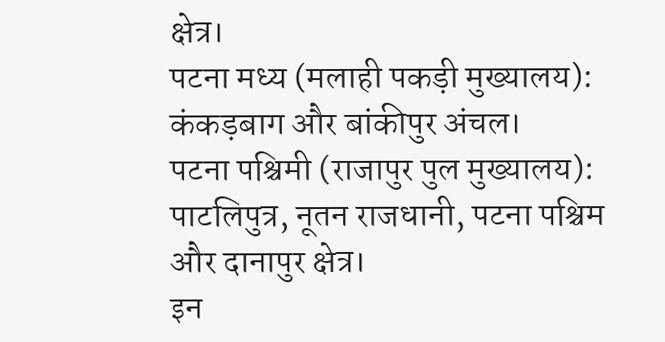क्षेत्र।
पटना मध्य (मलाही पकड़ी मुख्यालय): कंकड़बाग और बांकीपुर अंचल।
पटना पश्चिमी (राजापुर पुल मुख्यालय): पाटलिपुत्र, नूतन राजधानी, पटना पश्चिम और दानापुर क्षेत्र।
इन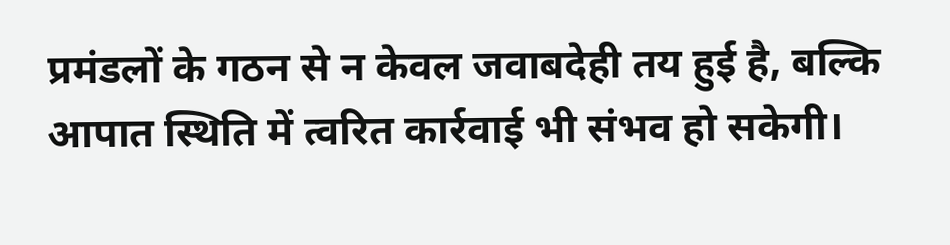प्रमंडलों के गठन से न केवल जवाबदेही तय हुई है, बल्कि आपात स्थिति में त्वरित कार्रवाई भी संभव हो सकेगी।